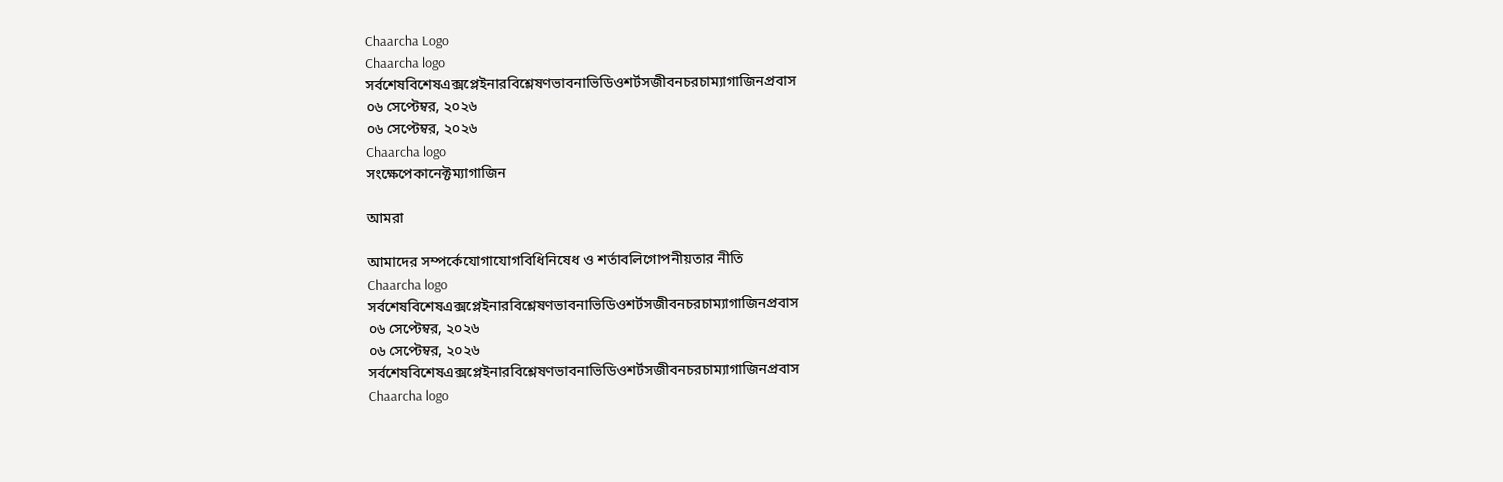Chaarcha Logo
Chaarcha logo
সর্বশেষবিশেষএক্সপ্লেইনারবিশ্লেষণভাবনাভিডিওশর্টসজীবনচরচাম্যাগাজিনপ্রবাস
০৬ সেপ্টেম্বর, ২০২৬
০৬ সেপ্টেম্বর, ২০২৬
Chaarcha logo
সংক্ষেপেকানেক্টম্যাগাজিন

আমরা

আমাদের সম্পর্কেযোগাযোগবিধিনিষেধ ও শর্তাবলিগোপনীয়তার নীতি
Chaarcha logo
সর্বশেষবিশেষএক্সপ্লেইনারবিশ্লেষণভাবনাভিডিওশর্টসজীবনচরচাম্যাগাজিনপ্রবাস
০৬ সেপ্টেম্বর, ২০২৬
০৬ সেপ্টেম্বর, ২০২৬
সর্বশেষবিশেষএক্সপ্লেইনারবিশ্লেষণভাবনাভিডিওশর্টসজীবনচরচাম্যাগাজিনপ্রবাস
Chaarcha logo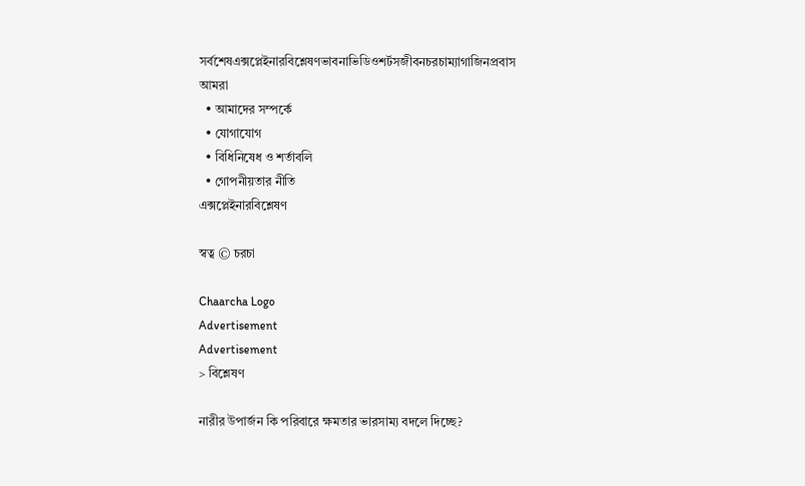সর্বশেষএক্সপ্লেইনারবিশ্লেষণভাবনাভিডিওশর্টসজীবনচরচাম্যাগাজিনপ্রবাস
আমরা
  • আমাদের সম্পর্কে
  • যোগাযোগ
  • বিধিনিষেধ ও শর্তাবলি
  • গোপনীয়তার নীতি
এক্সপ্লেইনারবিশ্লেষণ

স্বত্ব © চরচা

Chaarcha Logo
Advertisement
Advertisement
> বিশ্লেষণ

নারীর উপার্জন কি পরিবারে ক্ষমতার ভারসাম্য বদলে দিচ্ছে?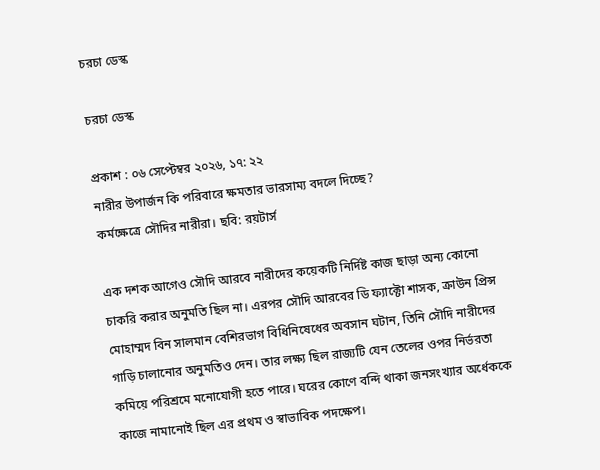চরচা ডেস্ক

চরচা ডেস্ক

প্রকাশ : ০৬ সেপ্টেম্বর ২০২৬, ১৭: ২২
নারীর উপার্জন কি পরিবারে ক্ষমতার ভারসাম্য বদলে দিচ্ছে?
কর্মক্ষেত্রে সৌদির নারীরা। ছবি: রয়টার্স

এক দশক আগেও সৌদি আরবে নারীদের কয়েকটি নির্দিষ্ট কাজ ছাড়া অন্য কোনো চাকরি করার অনুমতি ছিল না। এরপর সৌদি আরবের ডি ফ্যাক্টো শাসক, ক্রাউন প্রিন্স মোহাম্মদ বিন সালমান বেশিরভাগ বিধিনিষেধের অবসান ঘটান, তিনি সৌদি নারীদের গাড়ি চালানোর অনুমতিও দেন। তার লক্ষ্য ছিল রাজ্যটি যেন তেলের ওপর নির্ভরতা কমিয়ে পরিশ্রমে মনোযোগী হতে পারে। ঘরের কোণে বন্দি থাকা জনসংখ্যার অর্ধেককে কাজে নামানোই ছিল এর প্রথম ও স্বাভাবিক পদক্ষেপ।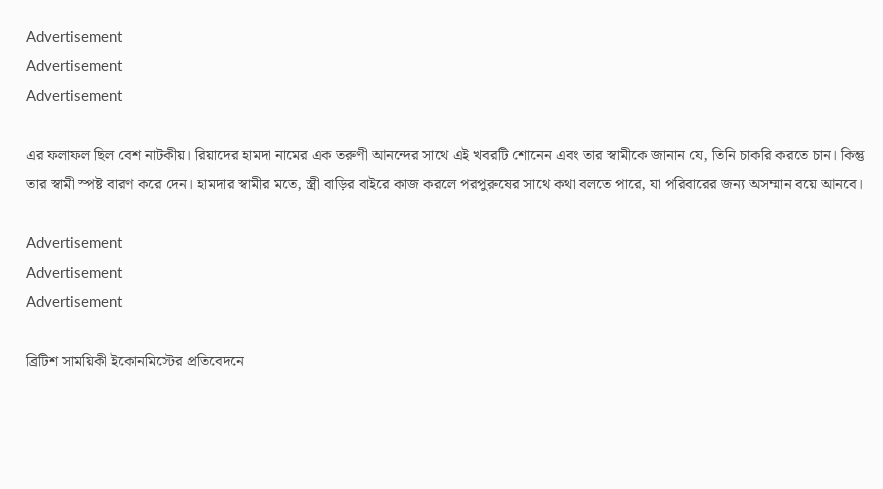Advertisement
Advertisement
Advertisement

এর ফলাফল ছিল বেশ নাটকীয়। রিয়াদের হামদা নামের এক তরুণী আনন্দের সাথে এই খবরটি শোনেন এবং তার স্বামীকে জানান যে, তিনি চাকরি করতে চান। কিন্তু তার স্বামী স্পষ্ট বারণ করে দেন। হামদার স্বামীর মতে, স্ত্রী বাড়ির বাইরে কাজ করলে পরপুরুষের সাথে কথা বলতে পারে, যা পরিবারের জন্য অসম্মান বয়ে আনবে।

Advertisement
Advertisement
Advertisement

ব্রিটিশ সাময়িকী ইকোনমিস্টের প্রতিবেদনে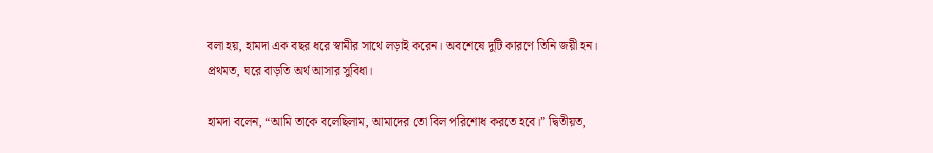বলা হয়, হামদা এক বছর ধরে স্বামীর সাথে লড়াই করেন। অবশেষে দুটি কারণে তিনি জয়ী হন। প্রথমত, ঘরে বাড়তি অর্থ আসার সুবিধা।

হামদা বলেন, “আমি তাকে বলেছিলাম, আমাদের তো বিল পরিশোধ করতে হবে।” দ্বিতীয়ত,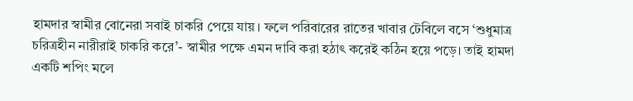হামদার স্বামীর বোনেরা সবাই চাকরি পেয়ে যায়। ফলে পরিবারের রাতের খাবার টেবিলে বসে ‘শুধুমাত্র চরিত্রহীন নারীরাই চাকরি করে’- স্বামীর পক্ষে এমন দাবি করা হঠাৎ করেই কঠিন হয়ে পড়ে। তাই হামদা একটি শপিং মলে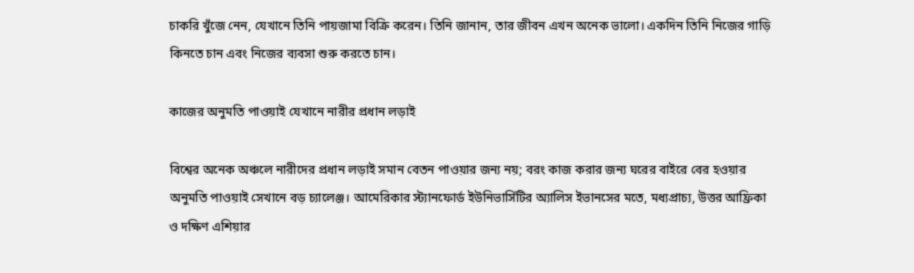চাকরি খুঁজে নেন, যেখানে তিনি পায়জামা বিক্রি করেন। তিনি জানান, তার জীবন এখন অনেক ভালো। একদিন তিনি নিজের গাড়ি কিনতে চান এবং নিজের ব্যবসা শুরু করতে চান।

কাজের অনুমতি পাওয়াই যেখানে নারীর প্রধান লড়াই

বিশ্বের অনেক অঞ্চলে নারীদের প্রধান লড়াই সমান বেতন পাওয়ার জন্য নয়; বরং কাজ করার জন্য ঘরের বাইরে বের হওয়ার অনুমতি পাওয়াই সেখানে বড় চ্যালেঞ্জ। আমেরিকার স্ট্যানফোর্ড ইউনিভার্সিটির অ্যালিস ইভানসের মতে, মধ্যপ্রাচ্য, উত্তর আফ্রিকা ও দক্ষিণ এশিয়ার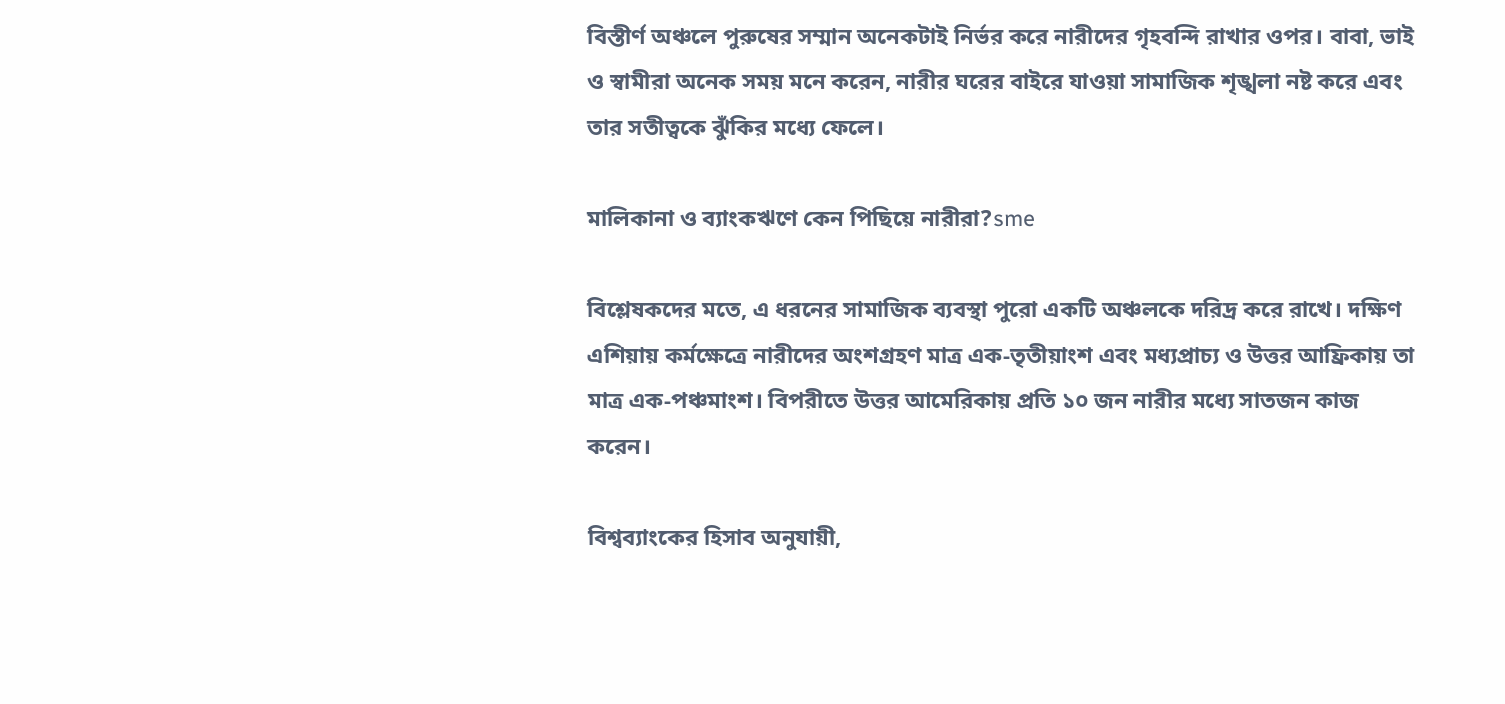বিস্তীর্ণ অঞ্চলে পুরুষের সম্মান অনেকটাই নির্ভর করে নারীদের গৃহবন্দি রাখার ওপর। বাবা, ভাই ও স্বামীরা অনেক সময় মনে করেন, নারীর ঘরের বাইরে যাওয়া সামাজিক শৃঙ্খলা নষ্ট করে এবং তার সতীত্বকে ঝুঁকির মধ্যে ফেলে।

মালিকানা ও ব্যাংকঋণে কেন পিছিয়ে নারীরা?sme

বিশ্লেষকদের মতে, এ ধরনের সামাজিক ব্যবস্থা পুরো একটি অঞ্চলকে দরিদ্র করে রাখে। দক্ষিণ এশিয়ায় কর্মক্ষেত্রে নারীদের অংশগ্রহণ মাত্র এক-তৃতীয়াংশ এবং মধ্যপ্রাচ্য ও উত্তর আফ্রিকায় তা মাত্র এক-পঞ্চমাংশ। বিপরীতে উত্তর আমেরিকায় প্রতি ১০ জন নারীর মধ্যে সাতজন কাজ করেন।

বিশ্বব্যাংকের হিসাব অনুযায়ী,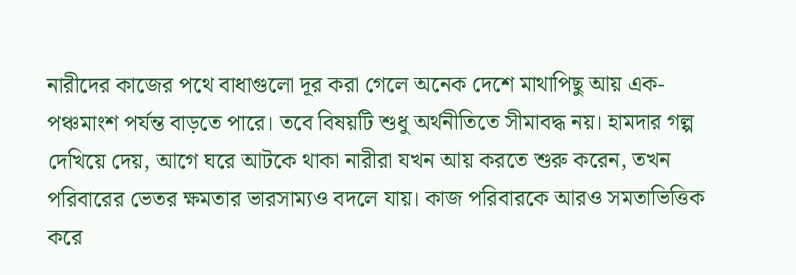নারীদের কাজের পথে বাধাগুলো দূর করা গেলে অনেক দেশে মাথাপিছু আয় এক-পঞ্চমাংশ পর্যন্ত বাড়তে পারে। তবে বিষয়টি শুধু অর্থনীতিতে সীমাবদ্ধ নয়। হামদার গল্প দেখিয়ে দেয়, আগে ঘরে আটকে থাকা নারীরা যখন আয় করতে শুরু করেন, তখন পরিবারের ভেতর ক্ষমতার ভারসাম্যও বদলে যায়। কাজ পরিবারকে আরও সমতাভিত্তিক করে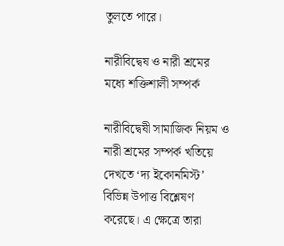তুলতে পারে।

নারীবিদ্বেষ ও নারী শ্রমের মধ্যে শক্তিশালী সম্পর্ক

নারীবিদ্বেষী সামাজিক নিয়ম ও নারী শ্রমের সম্পর্ক খতিয়ে দেখতে ‘দ্য ইকোনমিস্ট’ বিভিন্ন উপাত্ত বিশ্লেষণ করেছে। এ ক্ষেত্রে তারা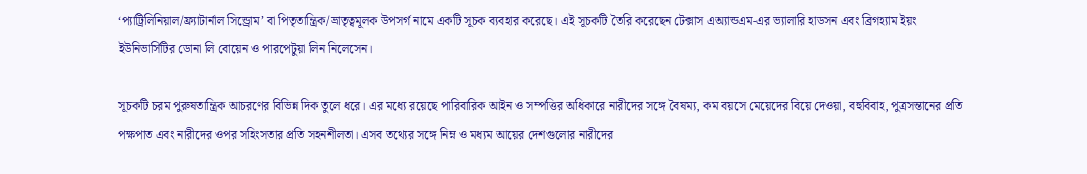‘প্যাট্রিলিনিয়াল/ফ্র্যাটার্নাল সিন্ড্রোম’ বা পিতৃতান্ত্রিক/ভ্রাতৃত্বমূলক উপসর্গ নামে একটি সূচক ব্যবহার করেছে। এই সূচকটি তৈরি করেছেন টেক্সাস এঅ্যান্ডএম-এর ভ্যালারি হাডসন এবং ব্রিগহ্যাম ইয়ং ইউনিভার্সিটির ডোনা লি বোয়েন ও পারপেটুয়া লিন নিলেসেন।

সূচকটি চরম পুরুষতান্ত্রিক আচরণের বিভিন্ন দিক তুলে ধরে। এর মধ্যে রয়েছে পারিবারিক আইন ও সম্পত্তির অধিকারে নারীদের সঙ্গে বৈষম্য, কম বয়সে মেয়েদের বিয়ে দেওয়া, বহুবিবাহ, পুত্রসন্তানের প্রতি পক্ষপাত এবং নারীদের ওপর সহিংসতার প্রতি সহনশীলতা। এসব তথ্যের সঙ্গে নিম্ন ও মধ্যম আয়ের দেশগুলোর নারীদের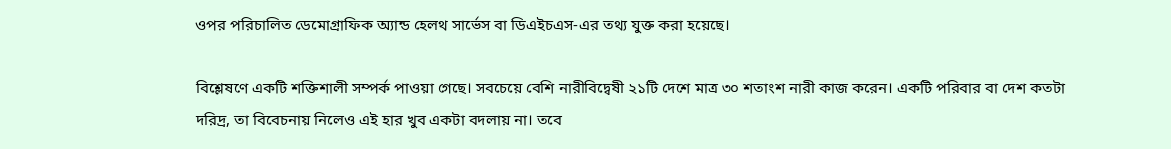ওপর পরিচালিত ডেমোগ্রাফিক অ্যান্ড হেলথ সার্ভেস বা ডিএইচএস-এর তথ্য যুক্ত করা হয়েছে।

বিশ্লেষণে একটি শক্তিশালী সম্পর্ক পাওয়া গেছে। সবচেয়ে বেশি নারীবিদ্বেষী ২১টি দেশে মাত্র ৩০ শতাংশ নারী কাজ করেন। একটি পরিবার বা দেশ কতটা দরিদ্র, তা বিবেচনায় নিলেও এই হার খুব একটা বদলায় না। তবে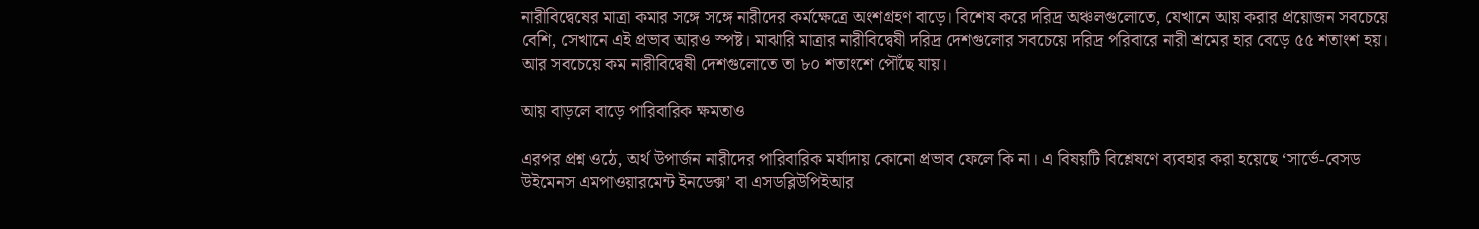নারীবিদ্বেষের মাত্রা কমার সঙ্গে সঙ্গে নারীদের কর্মক্ষেত্রে অংশগ্রহণ বাড়ে। বিশেষ করে দরিদ্র অঞ্চলগুলোতে, যেখানে আয় করার প্রয়োজন সবচেয়ে বেশি, সেখানে এই প্রভাব আরও স্পষ্ট। মাঝারি মাত্রার নারীবিদ্বেষী দরিদ্র দেশগুলোর সবচেয়ে দরিদ্র পরিবারে নারী শ্রমের হার বেড়ে ৫৫ শতাংশ হয়। আর সবচেয়ে কম নারীবিদ্বেষী দেশগুলোতে তা ৮০ শতাংশে পৌঁছে যায়।

আয় বাড়লে বাড়ে পারিবারিক ক্ষমতাও

এরপর প্রশ্ন ওঠে, অর্থ উপার্জন নারীদের পারিবারিক মর্যাদায় কোনো প্রভাব ফেলে কি না। এ বিষয়টি বিশ্লেষণে ব্যবহার করা হয়েছে ‘সার্ভে-বেসড উইমেনস এমপাওয়ারমেন্ট ইনডেক্স’ বা এসডব্লিউপিইআর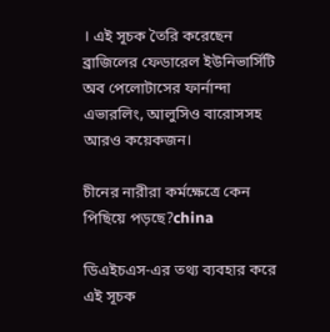। এই সূচক তৈরি করেছেন ব্রাজিলের ফেডারেল ইউনিভার্সিটি অব পেলোটাসের ফার্নান্দা এভারলিং, আলুসিও বারোসসহ আরও কয়েকজন।

চীনের নারীরা কর্মক্ষেত্রে কেন পিছিয়ে পড়ছে?china

ডিএইচএস-এর তথ্য ব্যবহার করে এই সূচক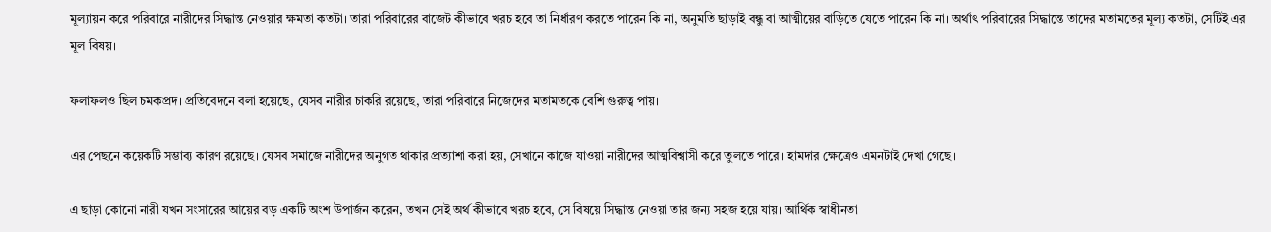মূল্যায়ন করে পরিবারে নারীদের সিদ্ধান্ত নেওয়ার ক্ষমতা কতটা। তারা পরিবারের বাজেট কীভাবে খরচ হবে তা নির্ধারণ করতে পারেন কি না, অনুমতি ছাড়াই বন্ধু বা আত্মীয়ের বাড়িতে যেতে পারেন কি না। অর্থাৎ পরিবারের সিদ্ধান্তে তাদের মতামতের মূল্য কতটা, সেটিই এর মূল বিষয়।

ফলাফলও ছিল চমকপ্রদ। প্রতিবেদনে বলা হয়েছে, যেসব নারীর চাকরি রয়েছে, তারা পরিবারে নিজেদের মতামতকে বেশি গুরুত্ব পায়।

এর পেছনে কয়েকটি সম্ভাব্য কারণ রয়েছে। যেসব সমাজে নারীদের অনুগত থাকার প্রত্যাশা করা হয়, সেখানে কাজে যাওয়া নারীদের আত্মবিশ্বাসী করে তুলতে পারে। হামদার ক্ষেত্রেও এমনটাই দেখা গেছে।

এ ছাড়া কোনো নারী যখন সংসারের আয়ের বড় একটি অংশ উপার্জন করেন, তখন সেই অর্থ কীভাবে খরচ হবে, সে বিষয়ে সিদ্ধান্ত নেওয়া তার জন্য সহজ হয়ে যায়। আর্থিক স্বাধীনতা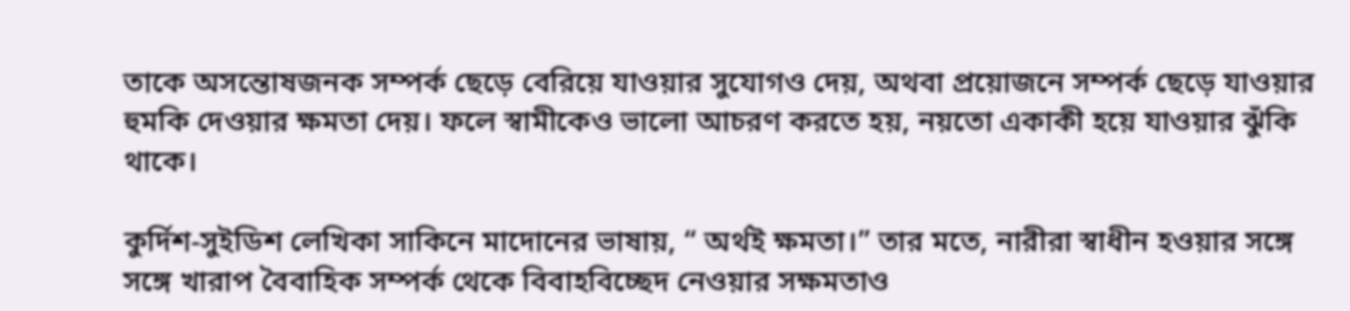তাকে অসন্তোষজনক সম্পর্ক ছেড়ে বেরিয়ে যাওয়ার সুযোগও দেয়, অথবা প্রয়োজনে সম্পর্ক ছেড়ে যাওয়ার হুমকি দেওয়ার ক্ষমতা দেয়। ফলে স্বামীকেও ভালো আচরণ করতে হয়, নয়তো একাকী হয়ে যাওয়ার ঝুঁকি থাকে।

কুর্দিশ-সুইডিশ লেখিকা সাকিনে মাদোনের ভাষায়, “ অর্থই ক্ষমতা।” তার মতে, নারীরা স্বাধীন হওয়ার সঙ্গে সঙ্গে খারাপ বৈবাহিক সম্পর্ক থেকে বিবাহবিচ্ছেদ নেওয়ার সক্ষমতাও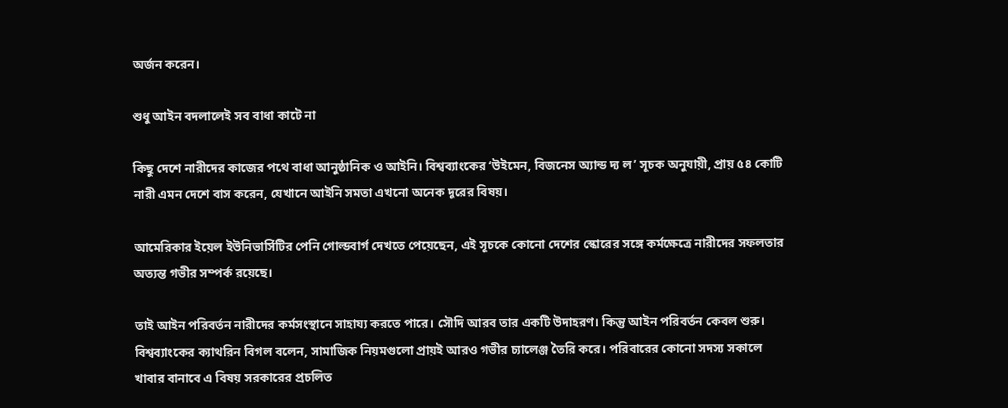অর্জন করেন।

শুধু আইন বদলালেই সব বাধা কাটে না

কিছু দেশে নারীদের কাজের পথে বাধা আনুষ্ঠানিক ও আইনি। বিশ্বব্যাংকের ‘উইমেন, বিজনেস অ্যান্ড দ্য ল’ সূচক অনুযায়ী, প্রায় ৫৪ কোটি নারী এমন দেশে বাস করেন, যেখানে আইনি সমতা এখনো অনেক দূরের বিষয়।

আমেরিকার ইয়েল ইউনিভার্সিটির পেনি গোল্ডবার্গ দেখতে পেয়েছেন, এই সূচকে কোনো দেশের স্কোরের সঙ্গে কর্মক্ষেত্রে নারীদের সফলতার অত্যন্ত গভীর সম্পর্ক রয়েছে।

তাই আইন পরিবর্তন নারীদের কর্মসংস্থানে সাহায্য করতে পারে। সৌদি আরব তার একটি উদাহরণ। কিন্তু আইন পরিবর্তন কেবল শুরু। বিশ্বব্যাংকের ক্যাথরিন বিগল বলেন, সামাজিক নিয়মগুলো প্রায়ই আরও গভীর চ্যালেঞ্জ তৈরি করে। পরিবারের কোনো সদস্য সকালে খাবার বানাবে এ বিষয় সরকারের প্রচলিত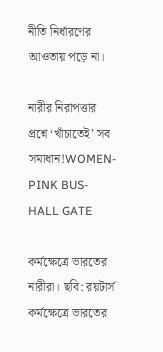নীতি নির্ধারণের আওতায় পড়ে না।

নারীর নিরাপত্তার প্রশ্নে ‘খাঁচাতেই’ সব সমাধান!WOMEN-PINK BUS-HALL GATE

কর্মক্ষেত্রে ভারতের নারীরা। ছবি: রয়টার্স
কর্মক্ষেত্রে ভারতের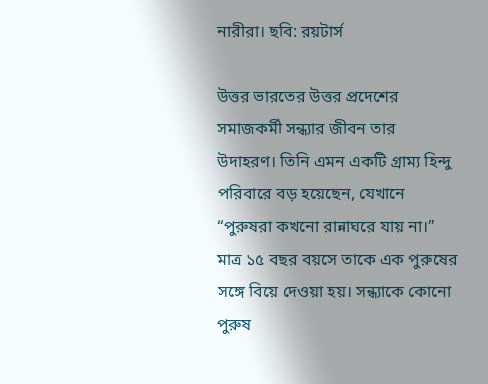নারীরা। ছবি: রয়টার্স

উত্তর ভারতের উত্তর প্রদেশের সমাজকর্মী সন্ধ্যার জীবন তার উদাহরণ। তিনি এমন একটি গ্রাম্য হিন্দু পরিবারে বড় হয়েছেন, যেখানে “পুরুষরা কখনো রান্নাঘরে যায় না।” মাত্র ১৫ বছর বয়সে তাকে এক পুরুষের সঙ্গে বিয়ে দেওয়া হয়। সন্ধ্যাকে কোনো পুরুষ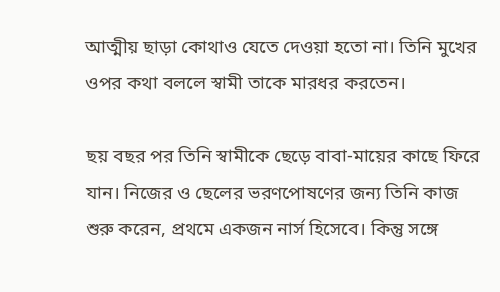আত্মীয় ছাড়া কোথাও যেতে দেওয়া হতো না। তিনি মুখের ওপর কথা বললে স্বামী তাকে মারধর করতেন।

ছয় বছর পর তিনি স্বামীকে ছেড়ে বাবা-মায়ের কাছে ফিরে যান। নিজের ও ছেলের ভরণপোষণের জন্য তিনি কাজ শুরু করেন, প্রথমে একজন নার্স হিসেবে। কিন্তু সঙ্গে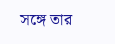সঙ্গে তার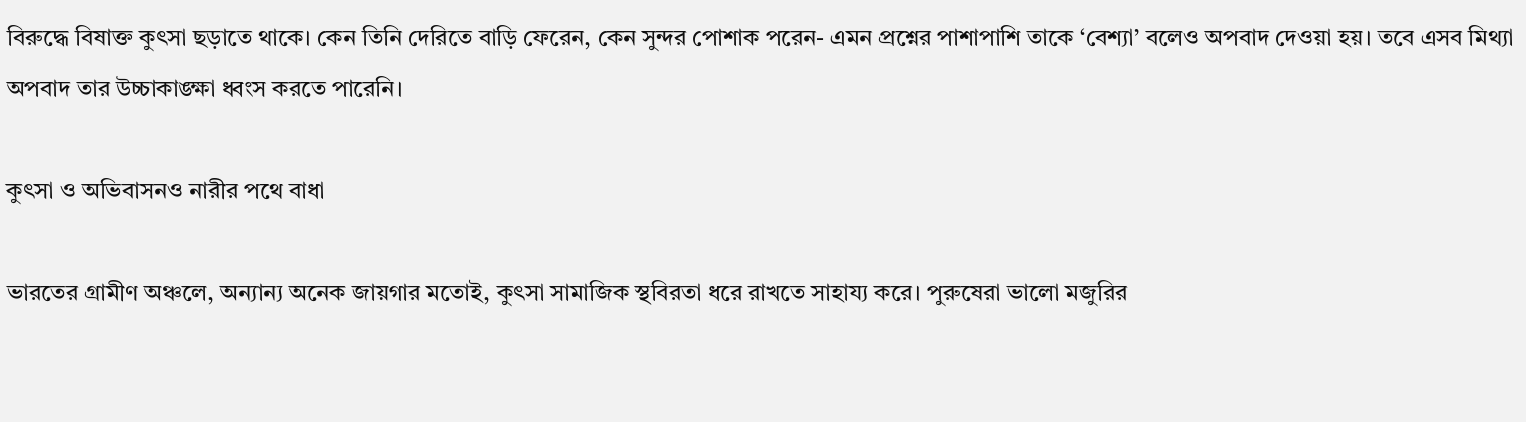বিরুদ্ধে বিষাক্ত কুৎসা ছড়াতে থাকে। কেন তিনি দেরিতে বাড়ি ফেরেন, কেন সুন্দর পোশাক পরেন- এমন প্রশ্নের পাশাপাশি তাকে ‘বেশ্যা’ বলেও অপবাদ দেওয়া হয়। তবে এসব মিথ্যা অপবাদ তার উচ্চাকাঙ্ক্ষা ধ্বংস করতে পারেনি।

কুৎসা ও অভিবাসনও নারীর পথে বাধা

ভারতের গ্রামীণ অঞ্চলে, অন্যান্য অনেক জায়গার মতোই, কুৎসা সামাজিক স্থবিরতা ধরে রাখতে সাহায্য করে। পুরুষেরা ভালো মজুরির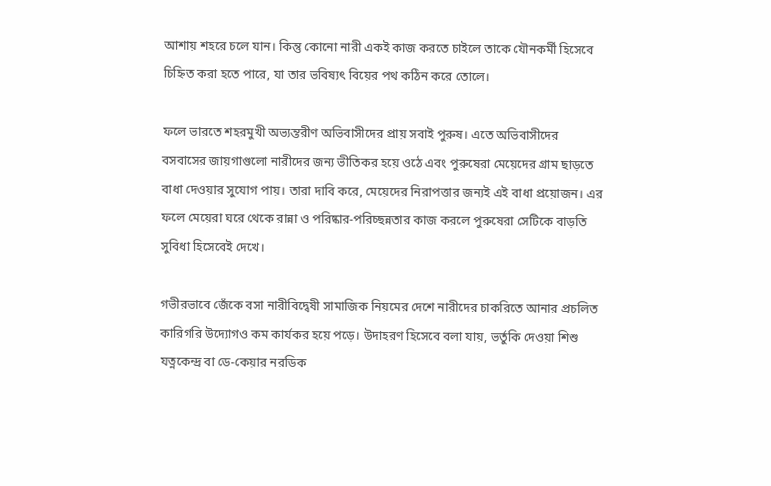আশায় শহরে চলে যান। কিন্তু কোনো নারী একই কাজ করতে চাইলে তাকে যৌনকর্মী হিসেবে চিহ্নিত করা হতে পারে, যা তার ভবিষ্যৎ বিয়ের পথ কঠিন করে তোলে।

ফলে ভারতে শহরমুখী অভ্যন্তরীণ অভিবাসীদের প্রায় সবাই পুরুষ। এতে অভিবাসীদের বসবাসের জায়গাগুলো নারীদের জন্য ভীতিকর হয়ে ওঠে এবং পুরুষেরা মেয়েদের গ্রাম ছাড়তে বাধা দেওয়ার সুযোগ পায়। তারা দাবি করে, মেয়েদের নিরাপত্তার জন্যই এই বাধা প্রয়োজন। এর ফলে মেয়েরা ঘরে থেকে রান্না ও পরিষ্কার-পরিচ্ছন্নতার কাজ করলে পুরুষেরা সেটিকে বাড়তি সুবিধা হিসেবেই দেখে।

গভীরভাবে জেঁকে বসা নারীবিদ্বেষী সামাজিক নিয়মের দেশে নারীদের চাকরিতে আনার প্রচলিত কারিগরি উদ্যোগও কম কার্যকর হয়ে পড়ে। উদাহরণ হিসেবে বলা যায়, ভর্তুকি দেওয়া শিশু যত্নকেন্দ্র বা ডে-কেয়ার নরডিক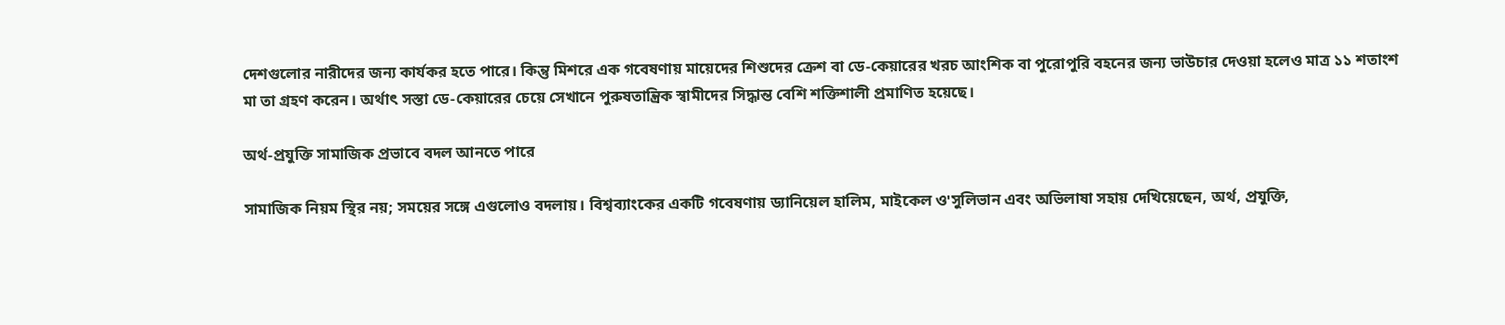দেশগুলোর নারীদের জন্য কার্যকর হতে পারে। কিন্তু মিশরে এক গবেষণায় মায়েদের শিশুদের ক্রেশ বা ডে-কেয়ারের খরচ আংশিক বা পুরোপুরি বহনের জন্য ভাউচার দেওয়া হলেও মাত্র ১১ শতাংশ মা তা গ্রহণ করেন। অর্থাৎ সস্তা ডে-কেয়ারের চেয়ে সেখানে পুরুষতান্ত্রিক স্বামীদের সিদ্ধান্ত বেশি শক্তিশালী প্রমাণিত হয়েছে।

অর্থ-প্রযুক্তি সামাজিক প্রভাবে বদল আনতে পারে

সামাজিক নিয়ম স্থির নয়; সময়ের সঙ্গে এগুলোও বদলায়। বিশ্বব্যাংকের একটি গবেষণায় ড্যানিয়েল হালিম, মাইকেল ও'সুলিভান এবং অভিলাষা সহায় দেখিয়েছেন, অর্থ, প্রযুক্তি,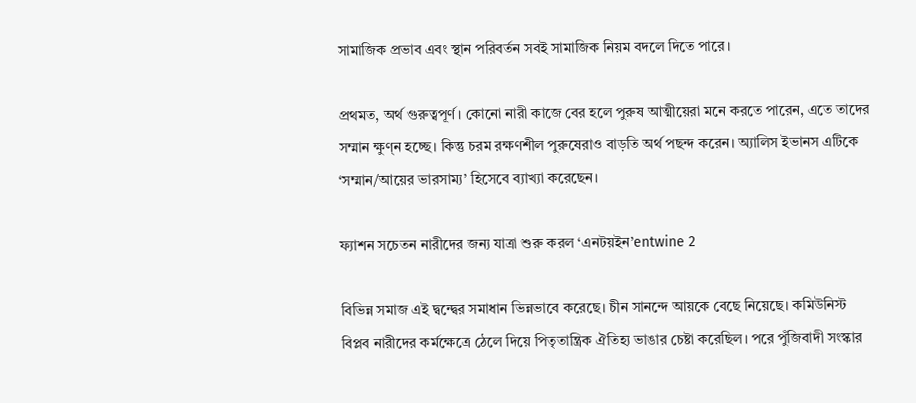সামাজিক প্রভাব এবং স্থান পরিবর্তন সবই সামাজিক নিয়ম বদলে দিতে পারে।

প্রথমত, অর্থ গুরুত্বপূর্ণ। কোনো নারী কাজে বের হলে পুরুষ আত্মীয়েরা মনে করতে পারেন, এতে তাদের সম্মান ক্ষুণ্ন হচ্ছে। কিন্তু চরম রক্ষণশীল পুরুষেরাও বাড়তি অর্থ পছন্দ করেন। অ্যালিস ইভানস এটিকে ‘সম্মান/আয়ের ভারসাম্য’ হিসেবে ব্যাখ্যা করেছেন।

ফ্যাশন সচেতন নারীদের জন্য যাত্রা শুরু করল ‘এনটয়ইন’entwine 2

বিভিন্ন সমাজ এই দ্বন্দ্বের সমাধান ভিন্নভাবে করেছে। চীন সানন্দে আয়কে বেছে নিয়েছে। কমিউনিস্ট বিপ্লব নারীদের কর্মক্ষেত্রে ঠেলে দিয়ে পিতৃতান্ত্রিক ঐতিহ্য ভাঙার চেষ্টা করেছিল। পরে পুঁজিবাদী সংস্কার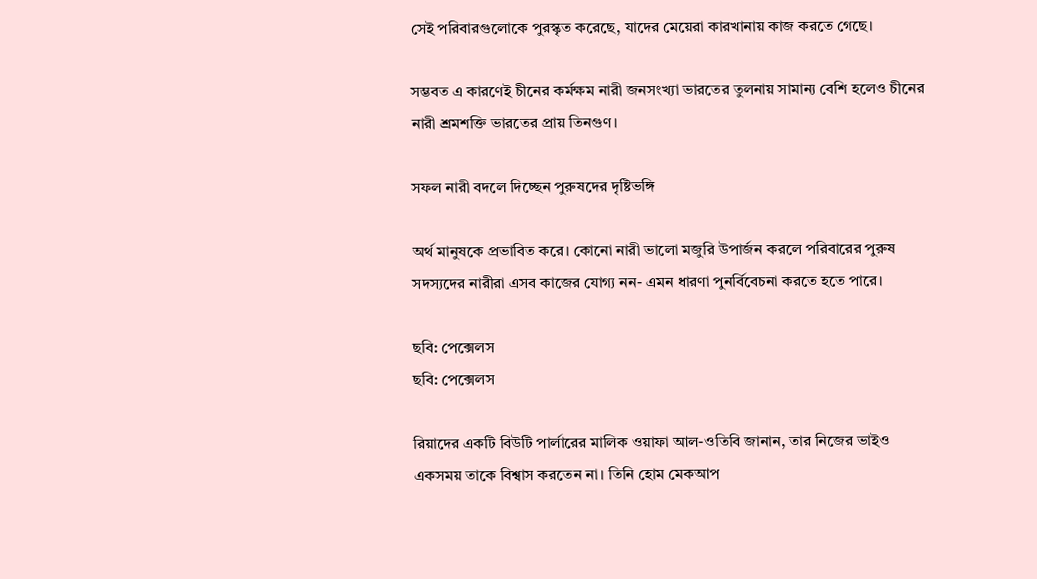সেই পরিবারগুলোকে পুরস্কৃত করেছে, যাদের মেয়েরা কারখানায় কাজ করতে গেছে।

সম্ভবত এ কারণেই চীনের কর্মক্ষম নারী জনসংখ্যা ভারতের তুলনায় সামান্য বেশি হলেও চীনের নারী শ্রমশক্তি ভারতের প্রায় তিনগুণ।

সফল নারী বদলে দিচ্ছেন পুরুষদের দৃষ্টিভঙ্গি

অর্থ মানুষকে প্রভাবিত করে। কোনো নারী ভালো মজুরি উপার্জন করলে পরিবারের পুরুষ সদস্যদের নারীরা এসব কাজের যোগ্য নন- এমন ধারণা পুনর্বিবেচনা করতে হতে পারে।

ছবি: পেক্সেলস
ছবি: পেক্সেলস

রিয়াদের একটি বিউটি পার্লারের মালিক ওয়াফা আল-ওতিবি জানান, তার নিজের ভাইও একসময় তাকে বিশ্বাস করতেন না। তিনি হোম মেকআপ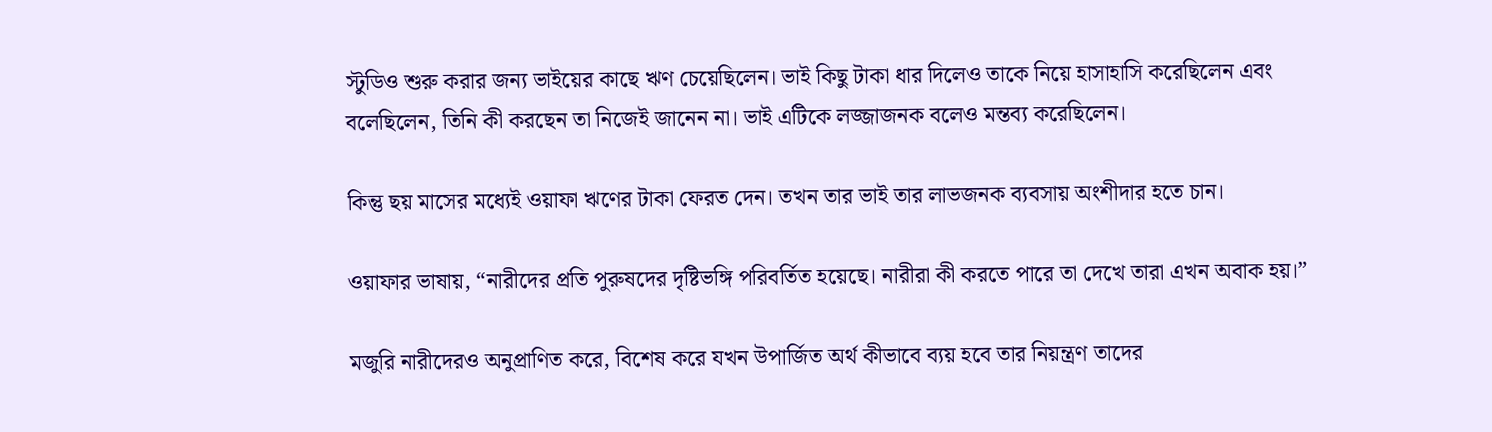স্টুডিও শুরু করার জন্য ভাইয়ের কাছে ঋণ চেয়েছিলেন। ভাই কিছু টাকা ধার দিলেও তাকে নিয়ে হাসাহাসি করেছিলেন এবং বলেছিলেন, তিনি কী করছেন তা নিজেই জানেন না। ভাই এটিকে লজ্জাজনক বলেও মন্তব্য করেছিলেন।

কিন্তু ছয় মাসের মধ্যেই ওয়াফা ঋণের টাকা ফেরত দেন। তখন তার ভাই তার লাভজনক ব্যবসায় অংশীদার হতে চান।

ওয়াফার ভাষায়, “নারীদের প্রতি পুরুষদের দৃষ্টিভঙ্গি পরিবর্তিত হয়েছে। নারীরা কী করতে পারে তা দেখে তারা এখন অবাক হয়।”

মজুরি নারীদেরও অনুপ্রাণিত করে, বিশেষ করে যখন উপার্জিত অর্থ কীভাবে ব্যয় হবে তার নিয়ন্ত্রণ তাদের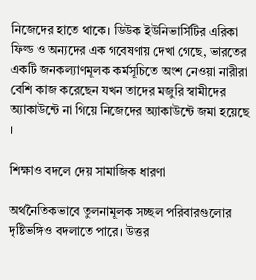নিজেদের হাতে থাকে। ডিউক ইউনিভার্সিটির এরিকা ফিল্ড ও অন্যদের এক গবেষণায় দেখা গেছে, ভারতের একটি জনকল্যাণমূলক কর্মসূচিতে অংশ নেওয়া নারীরা বেশি কাজ করেছেন যখন তাদের মজুরি স্বামীদের অ্যাকাউন্টে না গিয়ে নিজেদের অ্যাকাউন্টে জমা হয়েছে ।

শিক্ষাও বদলে দেয় সামাজিক ধারণা

অর্থনৈতিকভাবে তুলনামূলক সচ্ছল পরিবারগুলোর দৃষ্টিভঙ্গিও বদলাতে পারে। উত্তর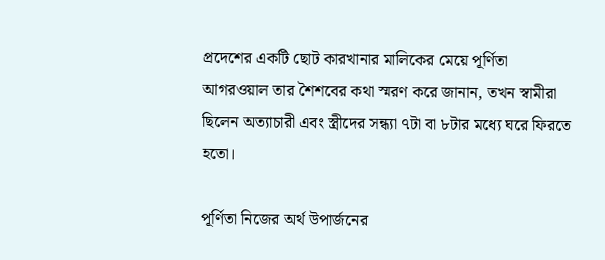প্রদেশের একটি ছোট কারখানার মালিকের মেয়ে পূর্ণিতা আগরওয়াল তার শৈশবের কথা স্মরণ করে জানান, তখন স্বামীরা ছিলেন অত্যাচারী এবং স্ত্রীদের সন্ধ্যা ৭টা বা ৮টার মধ্যে ঘরে ফিরতে হতো।

পূর্ণিতা নিজের অর্থ উপার্জনের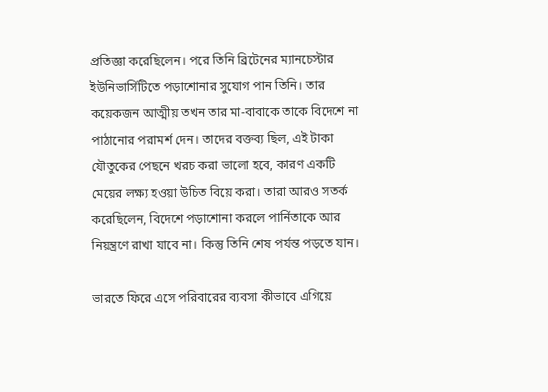প্রতিজ্ঞা করেছিলেন। পরে তিনি ব্রিটেনের ম্যানচেস্টার ইউনিভার্সিটিতে পড়াশোনার সুযোগ পান তিনি। তার কয়েকজন আত্মীয় তখন তার মা-বাবাকে তাকে বিদেশে না পাঠানোর পরামর্শ দেন। তাদের বক্তব্য ছিল, এই টাকা যৌতুকের পেছনে খরচ করা ভালো হবে, কারণ একটি মেয়ের লক্ষ্য হওয়া উচিত বিয়ে করা। তারা আরও সতর্ক করেছিলেন, বিদেশে পড়াশোনা করলে পার্নিতাকে আর নিয়ন্ত্রণে রাখা যাবে না। কিন্তু তিনি শেষ পর্যন্ত পড়তে যান।

ভারতে ফিরে এসে পরিবারের ব্যবসা কীভাবে এগিয়ে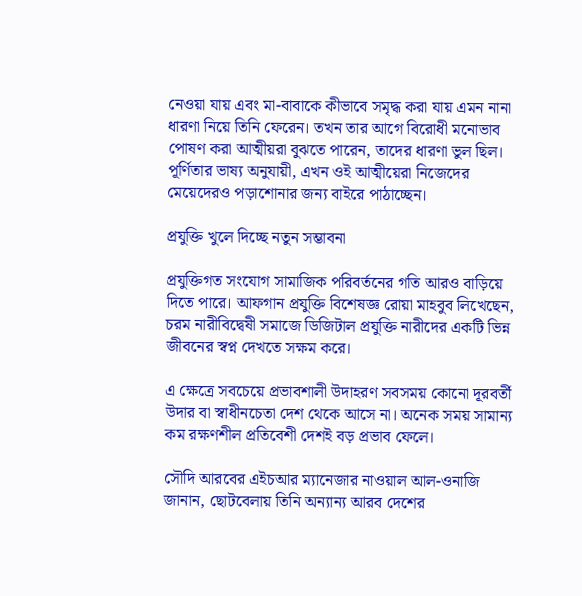নেওয়া যায় এবং মা-বাবাকে কীভাবে সমৃদ্ধ করা যায় এমন নানা ধারণা নিয়ে তিনি ফেরেন। তখন তার আগে বিরোধী মনোভাব পোষণ করা আত্মীয়রা বুঝতে পারেন, তাদের ধারণা ভুল ছিল। পূর্ণিতার ভাষ্য অনুযায়ী, এখন ওই আত্মীয়েরা নিজেদের মেয়েদেরও পড়াশোনার জন্য বাইরে পাঠাচ্ছেন।

প্রযুক্তি খুলে দিচ্ছে নতুন সম্ভাবনা

প্রযুক্তিগত সংযোগ সামাজিক পরিবর্তনের গতি আরও বাড়িয়ে দিতে পারে। আফগান প্রযুক্তি বিশেষজ্ঞ রোয়া মাহবুব লিখেছেন, চরম নারীবিদ্বেষী সমাজে ডিজিটাল প্রযুক্তি নারীদের একটি ভিন্ন জীবনের স্বপ্ন দেখতে সক্ষম করে।

এ ক্ষেত্রে সবচেয়ে প্রভাবশালী উদাহরণ সবসময় কোনো দূরবর্তী উদার বা স্বাধীনচেতা দেশ থেকে আসে না। অনেক সময় সামান্য কম রক্ষণশীল প্রতিবেশী দেশই বড় প্রভাব ফেলে।

সৌদি আরবের এইচআর ম্যানেজার নাওয়াল আল-ওনাজি জানান, ছোটবেলায় তিনি অন্যান্য আরব দেশের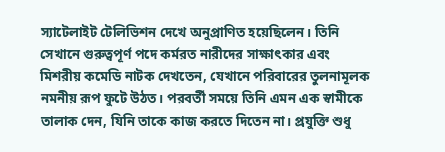স্যাটেলাইট টেলিভিশন দেখে অনুপ্রাণিত হয়েছিলেন। তিনি সেখানে গুরুত্বপূর্ণ পদে কর্মরত নারীদের সাক্ষাৎকার এবং মিশরীয় কমেডি নাটক দেখতেন, যেখানে পরিবারের তুলনামূলক নমনীয় রূপ ফুটে উঠত। পরবর্তী সময়ে তিনি এমন এক স্বামীকে তালাক দেন, যিনি তাকে কাজ করতে দিতেন না। প্রযুক্তি শুধু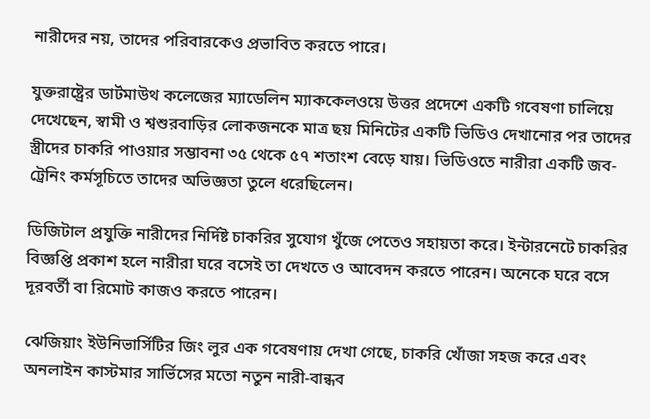নারীদের নয়, তাদের পরিবারকেও প্রভাবিত করতে পারে।

যুক্তরাষ্ট্রের ডার্টমাউথ কলেজের ম্যাডেলিন ম্যাককেলওয়ে উত্তর প্রদেশে একটি গবেষণা চালিয়ে দেখেছেন, স্বামী ও শ্বশুরবাড়ির লোকজনকে মাত্র ছয় মিনিটের একটি ভিডিও দেখানোর পর তাদের স্ত্রীদের চাকরি পাওয়ার সম্ভাবনা ৩৫ থেকে ৫৭ শতাংশ বেড়ে যায়। ভিডিওতে নারীরা একটি জব-ট্রেনিং কর্মসূচিতে তাদের অভিজ্ঞতা তুলে ধরেছিলেন।

ডিজিটাল প্রযুক্তি নারীদের নির্দিষ্ট চাকরির সুযোগ খুঁজে পেতেও সহায়তা করে। ইন্টারনেটে চাকরির বিজ্ঞপ্তি প্রকাশ হলে নারীরা ঘরে বসেই তা দেখতে ও আবেদন করতে পারেন। অনেকে ঘরে বসে দূরবর্তী বা রিমোট কাজও করতে পারেন।

ঝেজিয়াং ইউনিভার্সিটির জিং লুর এক গবেষণায় দেখা গেছে, চাকরি খোঁজা সহজ করে এবং অনলাইন কাস্টমার সার্ভিসের মতো নতুন নারী-বান্ধব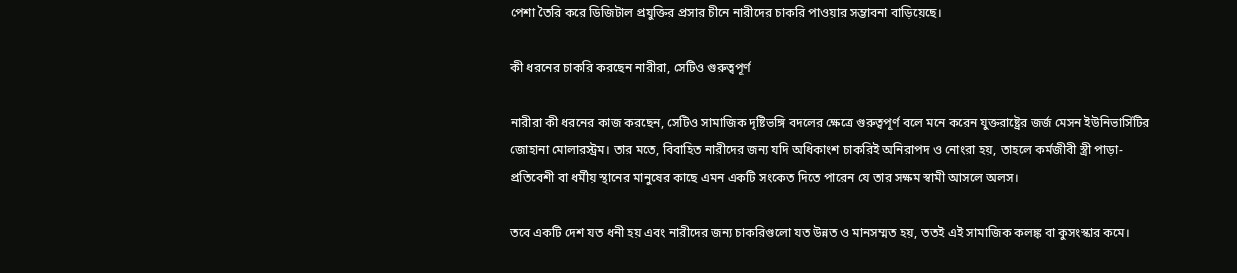পেশা তৈরি করে ডিজিটাল প্রযুক্তির প্রসার চীনে নারীদের চাকরি পাওয়ার সম্ভাবনা বাড়িয়েছে।

কী ধরনের চাকরি করছেন নারীরা, সেটিও গুরুত্বপূর্ণ

নারীরা কী ধরনের কাজ করছেন, সেটিও সামাজিক দৃষ্টিভঙ্গি বদলের ক্ষেত্রে গুরুত্বপূর্ণ বলে মনে করেন যুক্তরাষ্ট্রের জর্জ মেসন ইউনিভার্সিটির জোহানা মোলারস্ট্রম। তার মতে, বিবাহিত নারীদের জন্য যদি অধিকাংশ চাকরিই অনিরাপদ ও নোংরা হয়, তাহলে কর্মজীবী স্ত্রী পাড়া-প্রতিবেশী বা ধর্মীয় স্থানের মানুষের কাছে এমন একটি সংকেত দিতে পারেন যে তার সক্ষম স্বামী আসলে অলস।

তবে একটি দেশ যত ধনী হয় এবং নারীদের জন্য চাকরিগুলো যত উন্নত ও মানসম্মত হয়, ততই এই সামাজিক কলঙ্ক বা কুসংস্কার কমে।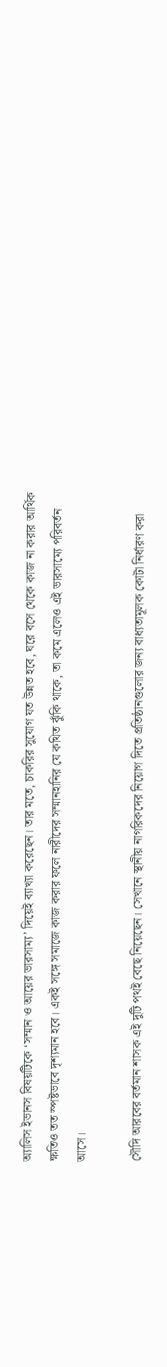অ্যালিস ইভানস বিষয়টিকে ‘সম্মান ও আয়ের ভারসাম্য’ দিয়েই ব্যাখ্যা করেছেন। তার মতে, চাকরির সুযোগ যত উন্নত হবে, ঘরে বসে থেকে কাজ না করার আর্থিক ক্ষতিও তত স্পষ্টভাবে দৃশ্যমান হবে। একই সঙ্গে সমাজে কাজ করার ফলে নারীদের সম্মানহানির যে কথিত ঝুঁকি থাকে, তা কমে এলেও এই ভারসাম্যে পরিবর্তন আসে।

সৌদি আরবের বর্তমান শাসক এই দুটি পথই বেছে নিয়েছেন। সেখানে স্থানীয় নাগরিকদের নিয়োগ দিতে প্রতিষ্ঠানগুলোর জন্য বাধ্যতামূলক কোটা নির্ধারণ করা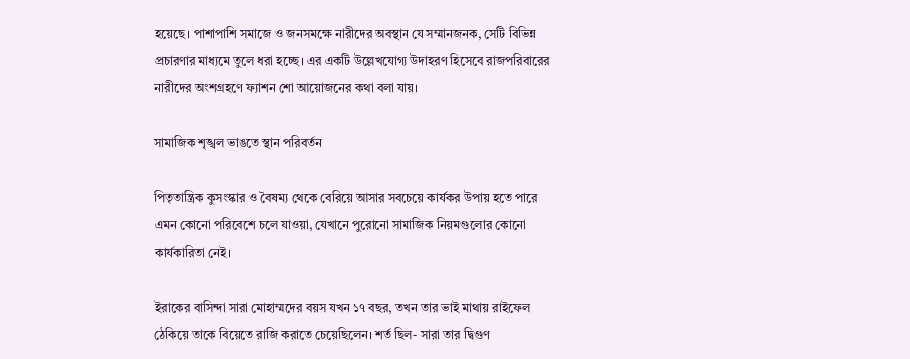হয়েছে। পাশাপাশি সমাজে ও জনসমক্ষে নারীদের অবস্থান যে সম্মানজনক, সেটি বিভিন্ন প্রচারণার মাধ্যমে তুলে ধরা হচ্ছে। এর একটি উল্লেখযোগ্য উদাহরণ হিসেবে রাজপরিবারের নারীদের অংশগ্রহণে ফ্যাশন শো আয়োজনের কথা বলা যায়।

সামাজিক শৃঙ্খল ভাঙতে স্থান পরিবর্তন

পিতৃতান্ত্রিক কুসংস্কার ও বৈষম্য থেকে বেরিয়ে আসার সবচেয়ে কার্যকর উপায় হতে পারে এমন কোনো পরিবেশে চলে যাওয়া, যেখানে পুরোনো সামাজিক নিয়মগুলোর কোনো কার্যকারিতা নেই।

ইরাকের বাসিন্দা সারা মোহাম্মদের বয়স যখন ১৭ বছর, তখন তার ভাই মাথায় রাইফেল ঠেকিয়ে তাকে বিয়েতে রাজি করাতে চেয়েছিলেন। শর্ত ছিল- সারা তার দ্বিগুণ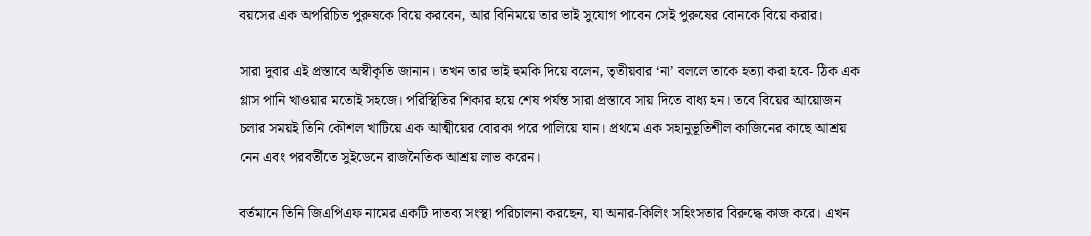বয়সের এক অপরিচিত পুরুষকে বিয়ে করবেন, আর বিনিময়ে তার ভাই সুযোগ পাবেন সেই পুরুষের বোনকে বিয়ে করার।

সারা দুবার এই প্রস্তাবে অস্বীকৃতি জানান। তখন তার ভাই হুমকি দিয়ে বলেন, তৃতীয়বার ‘না’ বললে তাকে হত্যা করা হবে- ঠিক এক গ্লাস পানি খাওয়ার মতোই সহজে। পরিস্থিতির শিকার হয়ে শেষ পর্যন্ত সারা প্রস্তাবে সায় দিতে বাধ্য হন। তবে বিয়ের আয়োজন চলার সময়ই তিনি কৌশল খাটিয়ে এক আত্মীয়ের বোরকা পরে পালিয়ে যান। প্রথমে এক সহানুভূতিশীল কাজিনের কাছে আশ্রয় নেন এবং পরবর্তীতে সুইডেনে রাজনৈতিক আশ্রয় লাভ করেন।

বর্তমানে তিনি জিএপিএফ নামের একটি দাতব্য সংস্থা পরিচালনা করছেন, যা অনার-কিলিং সহিংসতার বিরুদ্ধে কাজ করে। এখন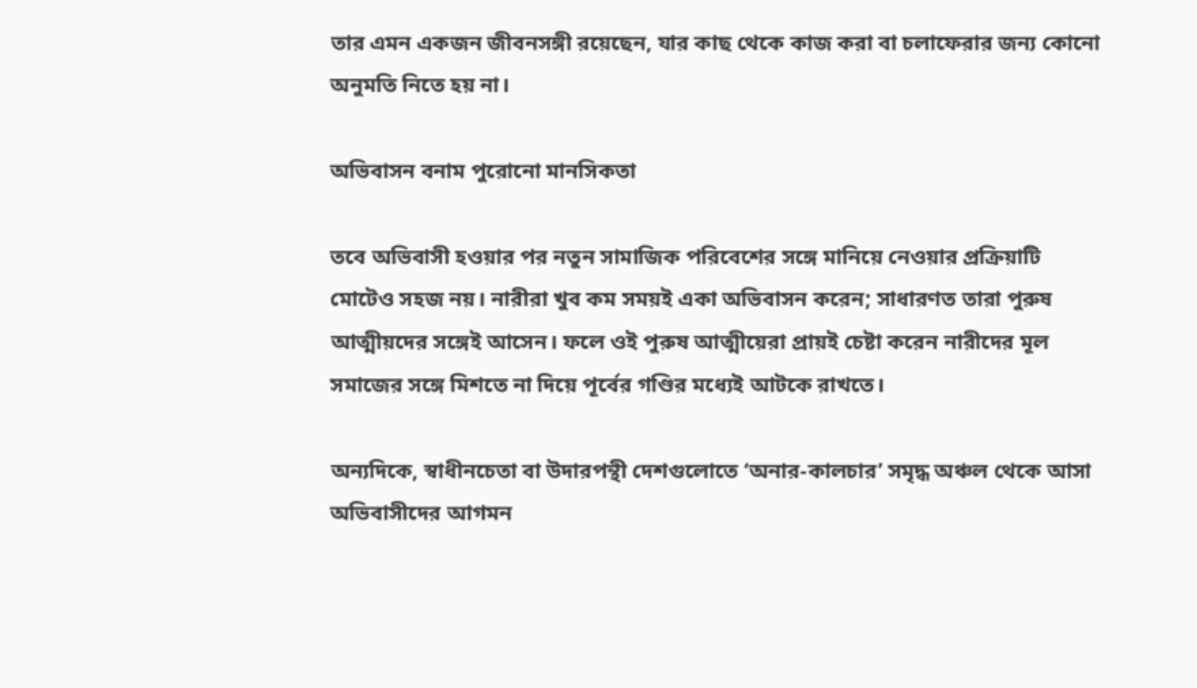তার এমন একজন জীবনসঙ্গী রয়েছেন, যার কাছ থেকে কাজ করা বা চলাফেরার জন্য কোনো অনুমতি নিতে হয় না।

অভিবাসন বনাম পুরোনো মানসিকতা

তবে অভিবাসী হওয়ার পর নতুন সামাজিক পরিবেশের সঙ্গে মানিয়ে নেওয়ার প্রক্রিয়াটি মোটেও সহজ নয়। নারীরা খুব কম সময়ই একা অভিবাসন করেন; সাধারণত তারা পুরুষ আত্মীয়দের সঙ্গেই আসেন। ফলে ওই পুরুষ আত্মীয়েরা প্রায়ই চেষ্টা করেন নারীদের মূল সমাজের সঙ্গে মিশতে না দিয়ে পূর্বের গণ্ডির মধ্যেই আটকে রাখতে।

অন্যদিকে, স্বাধীনচেতা বা উদারপন্থী দেশগুলোতে ‘অনার-কালচার’ সমৃদ্ধ অঞ্চল থেকে আসা অভিবাসীদের আগমন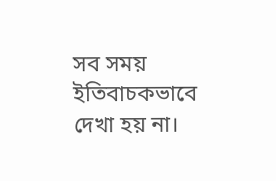সব সময় ইতিবাচকভাবে দেখা হয় না।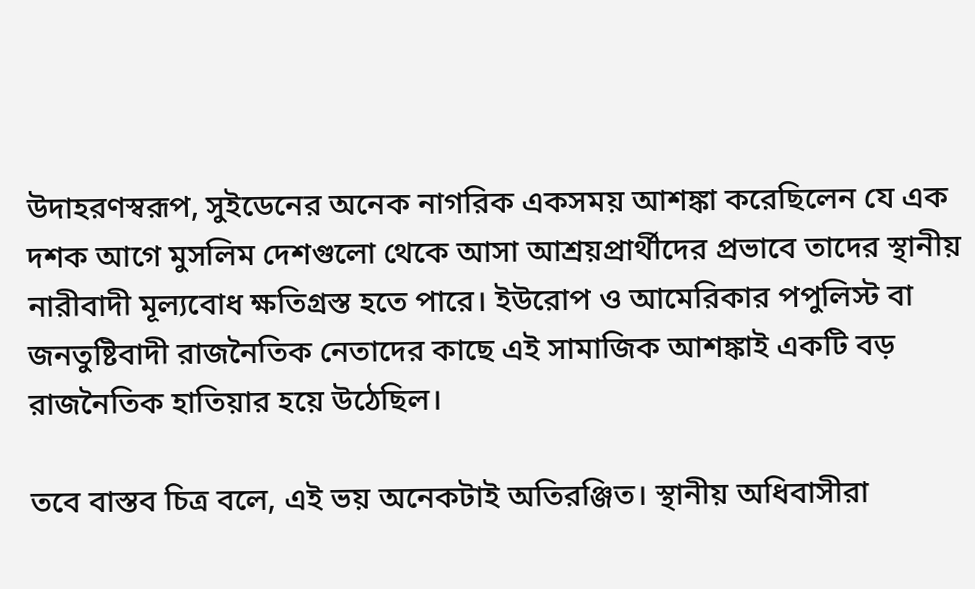উদাহরণস্বরূপ, সুইডেনের অনেক নাগরিক একসময় আশঙ্কা করেছিলেন যে এক দশক আগে মুসলিম দেশগুলো থেকে আসা আশ্রয়প্রার্থীদের প্রভাবে তাদের স্থানীয় নারীবাদী মূল্যবোধ ক্ষতিগ্রস্ত হতে পারে। ইউরোপ ও আমেরিকার পপুলিস্ট বা জনতুষ্টিবাদী রাজনৈতিক নেতাদের কাছে এই সামাজিক আশঙ্কাই একটি বড় রাজনৈতিক হাতিয়ার হয়ে উঠেছিল।

তবে বাস্তব চিত্র বলে, এই ভয় অনেকটাই অতিরঞ্জিত। স্থানীয় অধিবাসীরা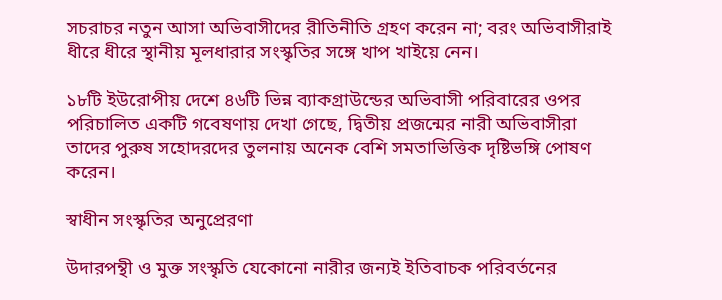সচরাচর নতুন আসা অভিবাসীদের রীতিনীতি গ্রহণ করেন না; বরং অভিবাসীরাই ধীরে ধীরে স্থানীয় মূলধারার সংস্কৃতির সঙ্গে খাপ খাইয়ে নেন।

১৮টি ইউরোপীয় দেশে ৪৬টি ভিন্ন ব্যাকগ্রাউন্ডের অভিবাসী পরিবারের ওপর পরিচালিত একটি গবেষণায় দেখা গেছে, দ্বিতীয় প্রজন্মের নারী অভিবাসীরা তাদের পুরুষ সহোদরদের তুলনায় অনেক বেশি সমতাভিত্তিক দৃষ্টিভঙ্গি পোষণ করেন।

স্বাধীন সংস্কৃতির অনুপ্রেরণা

উদারপন্থী ও মুক্ত সংস্কৃতি যেকোনো নারীর জন্যই ইতিবাচক পরিবর্তনের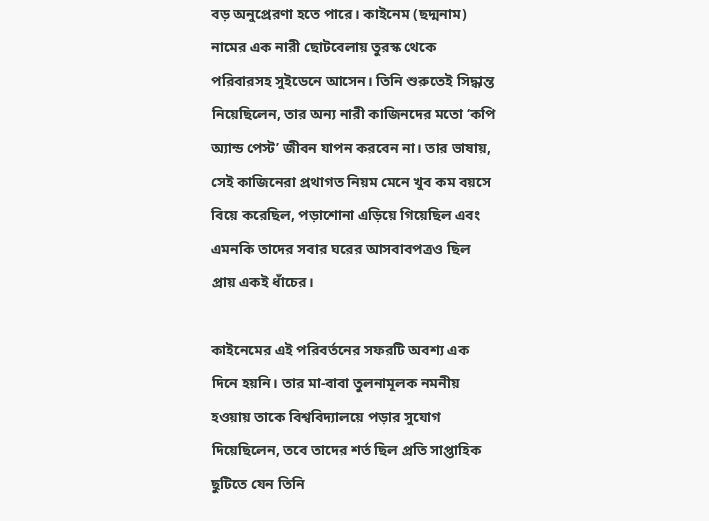বড় অনুপ্রেরণা হতে পারে। কাইনেম (ছদ্মনাম) নামের এক নারী ছোটবেলায় তুরস্ক থেকে পরিবারসহ সুইডেনে আসেন। তিনি শুরুতেই সিদ্ধান্ত নিয়েছিলেন, তার অন্য নারী কাজিনদের মতো ‘কপি অ্যান্ড পেস্ট’ জীবন যাপন করবেন না। তার ভাষায়, সেই কাজিনেরা প্রথাগত নিয়ম মেনে খুব কম বয়সে বিয়ে করেছিল, পড়াশোনা এড়িয়ে গিয়েছিল এবং এমনকি তাদের সবার ঘরের আসবাবপত্রও ছিল প্রায় একই ধাঁচের।

কাইনেমের এই পরিবর্তনের সফরটি অবশ্য এক দিনে হয়নি। তার মা-বাবা তুলনামূলক নমনীয় হওয়ায় তাকে বিশ্ববিদ্যালয়ে পড়ার সুযোগ দিয়েছিলেন, তবে তাদের শর্ত ছিল প্রতি সাপ্তাহিক ছুটিতে যেন তিনি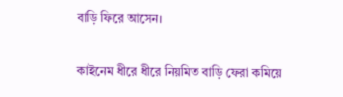বাড়ি ফিরে আসেন।

কাইনেম ধীরে ধীরে নিয়মিত বাড়ি ফেরা কমিয়ে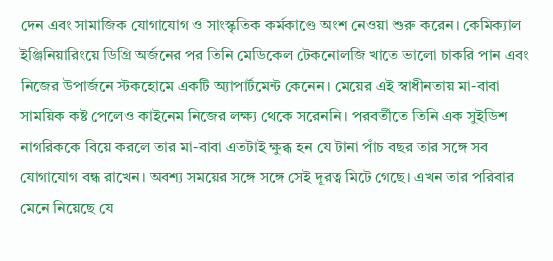দেন এবং সামাজিক যোগাযোগ ও সাংস্কৃতিক কর্মকাণ্ডে অংশ নেওয়া শুরু করেন। কেমিক্যাল ইঞ্জিনিয়ারিংয়ে ডিগ্রি অর্জনের পর তিনি মেডিকেল টেকনোলজি খাতে ভালো চাকরি পান এবং নিজের উপার্জনে স্টকহোমে একটি অ্যাপার্টমেন্ট কেনেন। মেয়ের এই স্বাধীনতায় মা-বাবা সাময়িক কষ্ট পেলেও কাইনেম নিজের লক্ষ্য থেকে সরেননি। পরবর্তীতে তিনি এক সুইডিশ নাগরিককে বিয়ে করলে তার মা-বাবা এতটাই ক্ষুব্ধ হন যে টানা পাঁচ বছর তার সঙ্গে সব যোগাযোগ বন্ধ রাখেন। অবশ্য সময়ের সঙ্গে সঙ্গে সেই দূরত্ব মিটে গেছে। এখন তার পরিবার মেনে নিয়েছে যে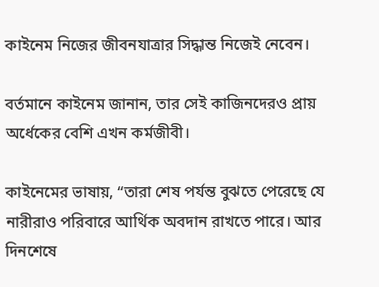কাইনেম নিজের জীবনযাত্রার সিদ্ধান্ত নিজেই নেবেন।

বর্তমানে কাইনেম জানান, তার সেই কাজিনদেরও প্রায় অর্ধেকের বেশি এখন কর্মজীবী।

কাইনেমের ভাষায়, “তারা শেষ পর্যন্ত বুঝতে পেরেছে যে নারীরাও পরিবারে আর্থিক অবদান রাখতে পারে। আর দিনশেষে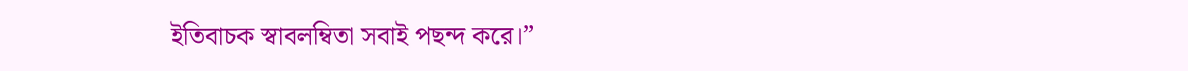ইতিবাচক স্বাবলম্বিতা সবাই পছন্দ করে।”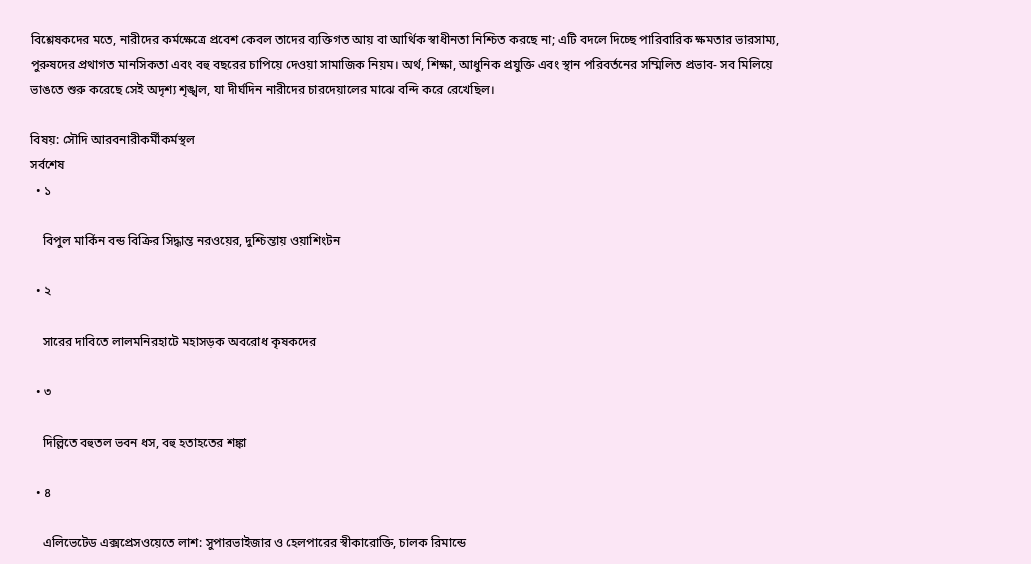বিশ্লেষকদের মতে, নারীদের কর্মক্ষেত্রে প্রবেশ কেবল তাদের ব্যক্তিগত আয় বা আর্থিক স্বাধীনতা নিশ্চিত করছে না; এটি বদলে দিচ্ছে পারিবারিক ক্ষমতার ভারসাম্য, পুরুষদের প্রথাগত মানসিকতা এবং বহু বছরের চাপিয়ে দেওয়া সামাজিক নিয়ম। অর্থ, শিক্ষা, আধুনিক প্রযুক্তি এবং স্থান পরিবর্তনের সম্মিলিত প্রভাব- সব মিলিয়ে ভাঙতে শুরু করেছে সেই অদৃশ্য শৃঙ্খল, যা দীর্ঘদিন নারীদের চারদেয়ালের মাঝে বন্দি করে রেখেছিল।

বিষয়: সৌদি আরবনারীকর্মীকর্মস্থল
সর্বশেষ
  • ১

    বিপুল মার্কিন বন্ড বিক্রির সিদ্ধান্ত নরওয়ের, দুশ্চিন্তায় ওয়াশিংটন

  • ২

    সারের দাবিতে লালমনিরহাটে মহাসড়ক অবরোধ কৃষকদের

  • ৩

    দিল্লিতে বহুতল ভবন ধস, বহু হতাহতের শঙ্কা

  • ৪

    এলিভেটেড এক্সপ্রেসওয়েতে লাশ: সুপারভাইজার ও হেলপারের স্বীকারোক্তি, চালক রিমান্ডে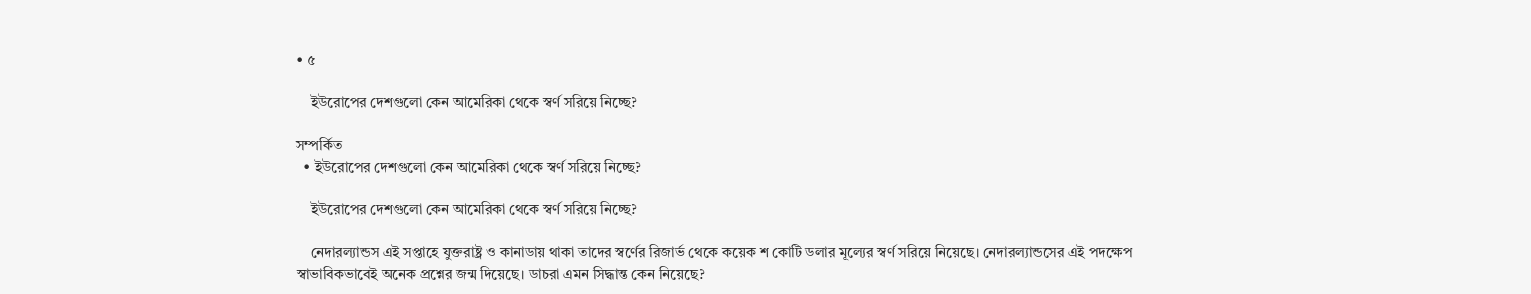• ৫

    ইউরোপের দেশগুলো কেন আমেরিকা থেকে স্বর্ণ সরিয়ে নিচ্ছে?

সম্পর্কিত
  • ইউরোপের দেশগুলো কেন আমেরিকা থেকে স্বর্ণ সরিয়ে নিচ্ছে?

    ইউরোপের দেশগুলো কেন আমেরিকা থেকে স্বর্ণ সরিয়ে নিচ্ছে?

    নেদারল্যান্ডস এই সপ্তাহে যুক্তরাষ্ট্র ও কানাডায় থাকা তাদের স্বর্ণের রিজার্ভ থেকে কয়েক শ কোটি ডলার মূল্যের স্বর্ণ সরিয়ে নিয়েছে। নেদারল্যান্ডসের এই পদক্ষেপ স্বাভাবিকভাবেই অনেক প্রশ্নের জন্ম দিয়েছে। ডাচরা এমন সিদ্ধান্ত কেন নিয়েছে?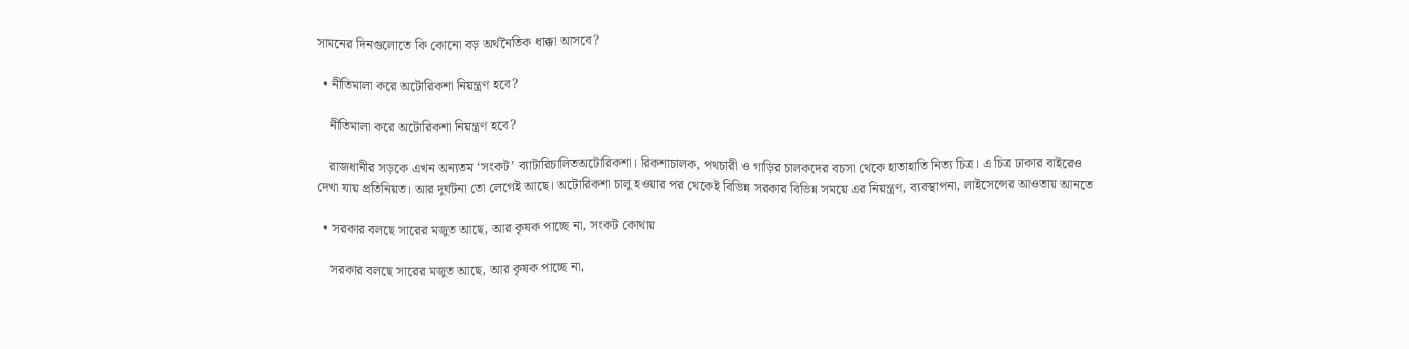সামনের দিনগুলোতে কি কোনো বড় অর্থনৈতিক ধাক্কা আসবে?

  • নীতিমালা করে অটোরিকশা নিয়ন্ত্রণ হবে?

    নীতিমালা করে অটোরিকশা নিয়ন্ত্রণ হবে?

    রাজধানীর সড়কে এখন অন্যতম ‘সংকট’ ব্যাটারিচালিতঅটোরিকশা। রিকশাচালক, পথচারী ও গাড়ির চালকদের বচসা থেকে হাতাহাতি নিত্য চিত্র। এ চিত্র ঢাকার বাইরেও দেখা যায় প্রতিনিয়ত। আর দুর্ঘটনা তো লেগেই আছে। অটোরিকশা চালু হওয়ার পর থেকেই বিভিন্ন সরকার বিভিন্ন সময়ে এর নিয়ন্ত্রণ, ব্যবস্থাপনা, লাইসেন্সের আওতায় আনতে

  • সরকার বলছে সারের মজুত আছে, আর কৃষক পাচ্ছে না, সংকট কোথায়

    সরকার বলছে সারের মজুত আছে, আর কৃষক পাচ্ছে না,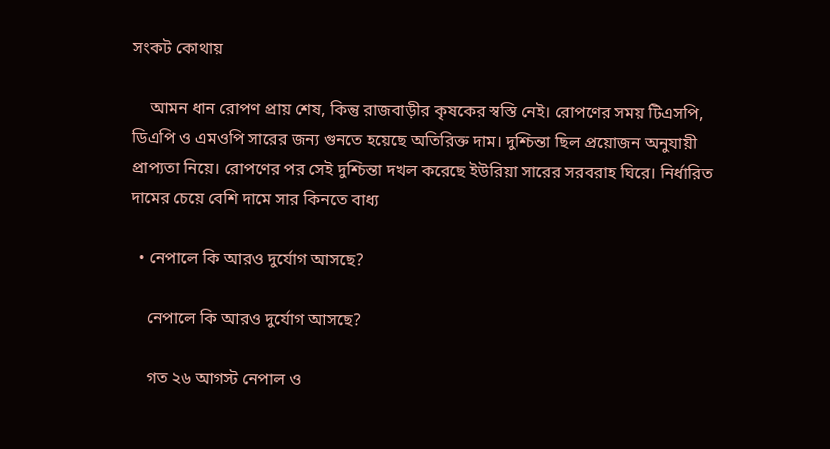সংকট কোথায়

    আমন ধান রোপণ প্রায় শেষ, কিন্তু রাজবাড়ীর কৃষকের স্বস্তি নেই। রোপণের সময় টিএসপি, ডিএপি ও এমওপি সারের জন্য গুনতে হয়েছে অতিরিক্ত দাম। দুশ্চিন্তা ছিল প্রয়োজন অনুযায়ী প্রাপ্যতা নিয়ে। রোপণের পর সেই দুশ্চিন্তা দখল করেছে ইউরিয়া সারের সরবরাহ ঘিরে। নির্ধারিত দামের চেয়ে বেশি দামে সার কিনতে বাধ্য

  • নেপালে কি আরও দুর্যোগ আসছে?

    নেপালে কি আরও দুর্যোগ আসছে?

    গত ২৬ আগস্ট নেপাল ও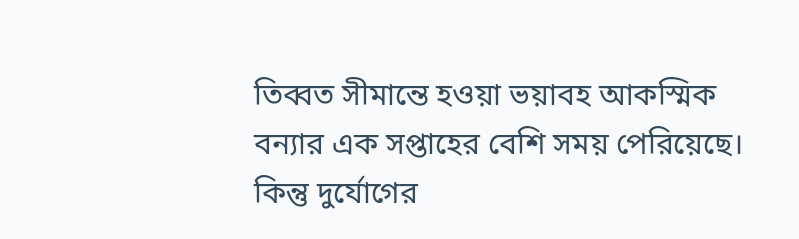তিব্বত সীমান্তে হওয়া ভয়াবহ আকস্মিক বন্যার এক সপ্তাহের বেশি সময় পেরিয়েছে। কিন্তু দুর্যোগের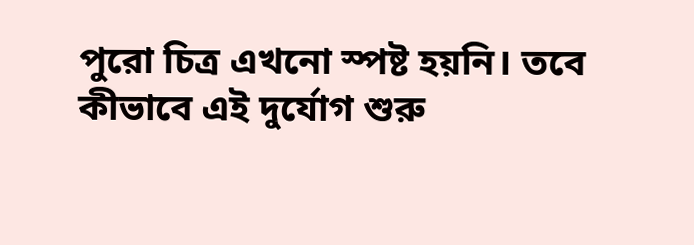পুরো চিত্র এখনো স্পষ্ট হয়নি। তবে কীভাবে এই দুর্যোগ শুরু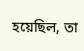হয়েছিল, তা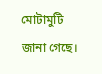মোটামুটি জানা গেছে।